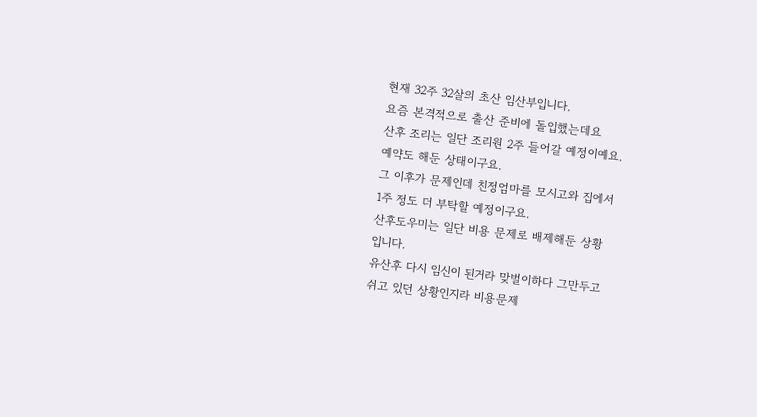현재 32주 32살의 초산 임산부입니다.
요즘 본격적으로 출산 준비에 돌입했는데요
산후 조리는 일단 조리원 2주 들어갈 예정이예요.
예약도 해둔 상태이구요.
그 이후가 문제인데 친정엄마를 모시고와 집에서
1주 정도 더 부탁할 예정이구요.
산후도우미는 일단 비용 문제로 배제해둔 상황
입니다.
유산후 다시 임신이 된거라 맞벌이하다 그만두고
쉬고 있던 상황인지라 비용문제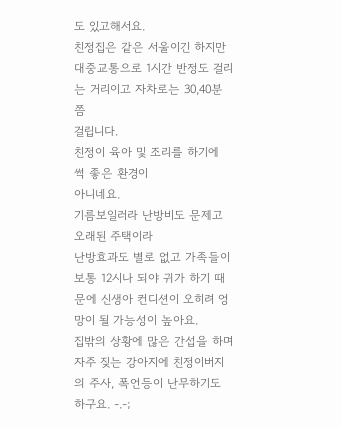도 있고해서요.
친정집은 같은 서울이긴 하지만 대중교통으로 1시간 반정도 걸리는 거리이고 자차로는 30,40분쯤
걸립니다.
친정이 육아 및 조리를 하기에 썩 좋은 환경이
아니네요.
기름보일러라 난방비도 문제고 오래된 주택이라
난방효과도 별로 없고 가족들이 보통 12시나 되야 귀가 하기 때문에 신생아 컨디션이 오히려 엉망이 될 가능성이 높아요.
집밖의 상황에 많은 간섭을 하며 자주 짖는 강아지에 친정이버지의 주사, 폭언등이 난무하기도 하구요. -.-;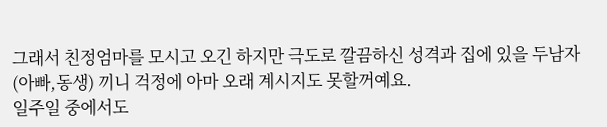그래서 친정엄마를 모시고 오긴 하지만 극도로 깔끔하신 성격과 집에 있을 두남자(아빠,동생) 끼니 걱정에 아마 오래 계시지도 못할꺼예요.
일주일 중에서도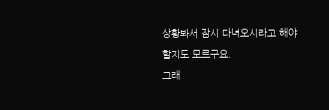상황봐서 잠시 다녀오시라고 해야할지도 모르구요.
그래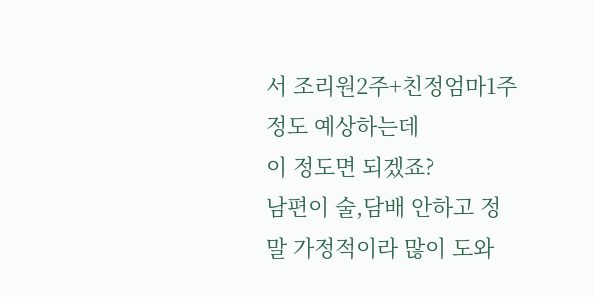서 조리원2주+친정엄마1주 정도 예상하는데
이 정도면 되겠죠?
남편이 술,담배 안하고 정말 가정적이라 많이 도와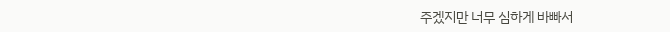주겠지만 너무 심하게 바빠서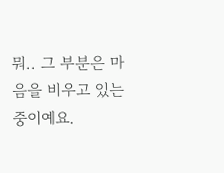뭐.. 그 부분은 마음을 비우고 있는중이예요.